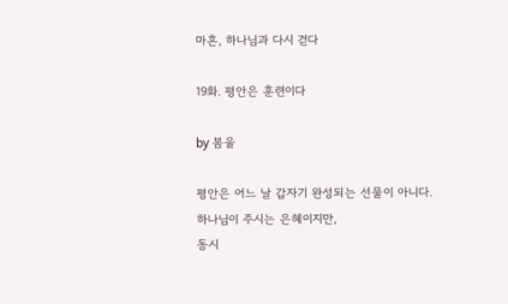마흔, 하나님과 다시 걷다

19화. 평안은 훈련이다

by 봄울

평안은 어느 날 갑자기 완성되는 선물이 아니다.
하나님이 주시는 은혜이지만,
동시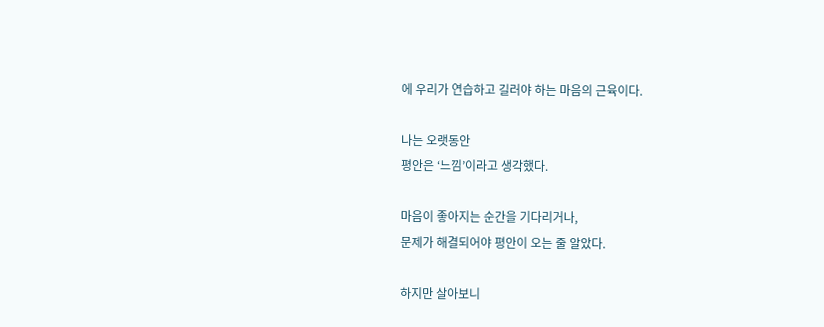에 우리가 연습하고 길러야 하는 마음의 근육이다.

나는 오랫동안
평안은 ‘느낌’이라고 생각했다.

마음이 좋아지는 순간을 기다리거나,
문제가 해결되어야 평안이 오는 줄 알았다.

하지만 살아보니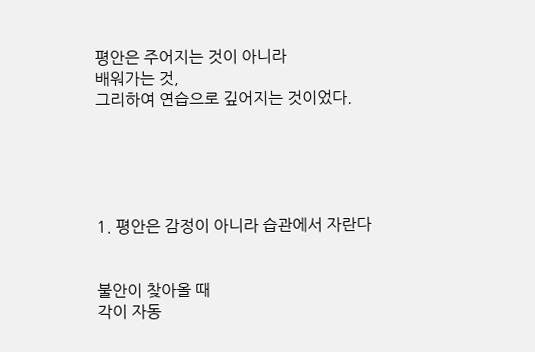평안은 주어지는 것이 아니라
배워가는 것,
그리하여 연습으로 깊어지는 것이었다.





1. 평안은 감정이 아니라 습관에서 자란다


불안이 찾아올 때
각이 자동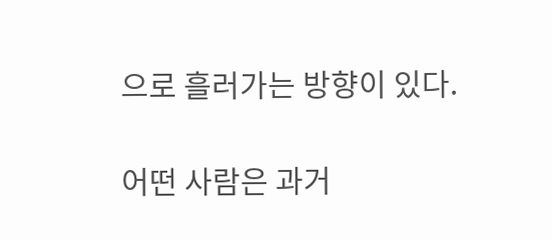으로 흘러가는 방향이 있다.

어떤 사람은 과거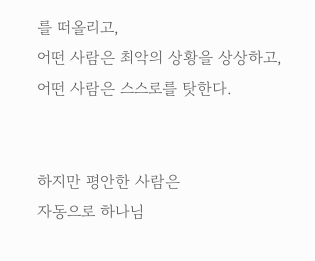를 떠올리고,
어떤 사람은 최악의 상황을 상상하고,
어떤 사람은 스스로를 탓한다.


하지만 평안한 사람은
자동으로 하나님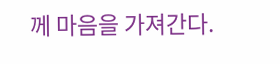께 마음을 가져간다.